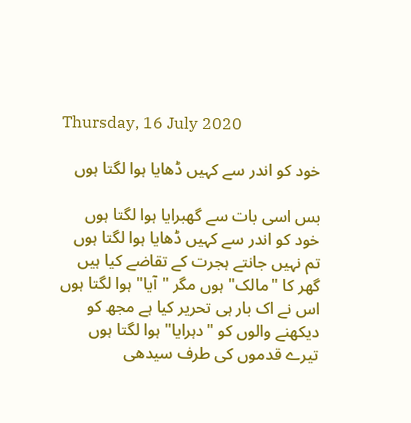Thursday, 16 July 2020

خود کو اندر سے کہیں ڈھایا ہوا لگتا ہوں

بس اسی بات سے گھبرایا ہوا لگتا ہوں
خود کو اندر سے کہیں ڈھایا ہوا لگتا ہوں
تم نہیں جانتے ہجرت کے تقاضے کیا ہیں
گھر کا "مالک" ہوں مگر "آیا" ہوا لگتا ہوں
اس نے اک بار ہی تحریر کیا ہے مجھ کو
دیکھنے والوں کو "دہرایا" ہوا لگتا ہوں
تیرے قدموں کی طرف سیدھی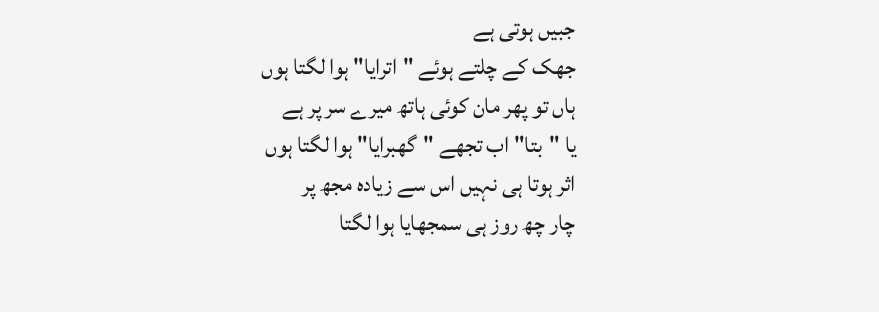جبیں ہوتی ہے
جھک کے چلتے ہوئے "اترایا" ہوا لگتا ہوں
ہاں تو پھر مان کوئی ہاتھ میرے سر پر ہے
یا "بتا" اب تجھے "گھبرایا" ہوا لگتا ہوں
اثر ہوتا ہی نہیں اس سے زیادہ مجھ پر
چار چھ روز ہی سمجھایا ہوا لگتا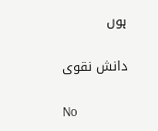ہوں

دانش نقوی

No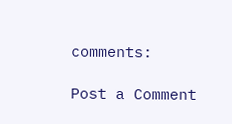comments:

Post a Comment